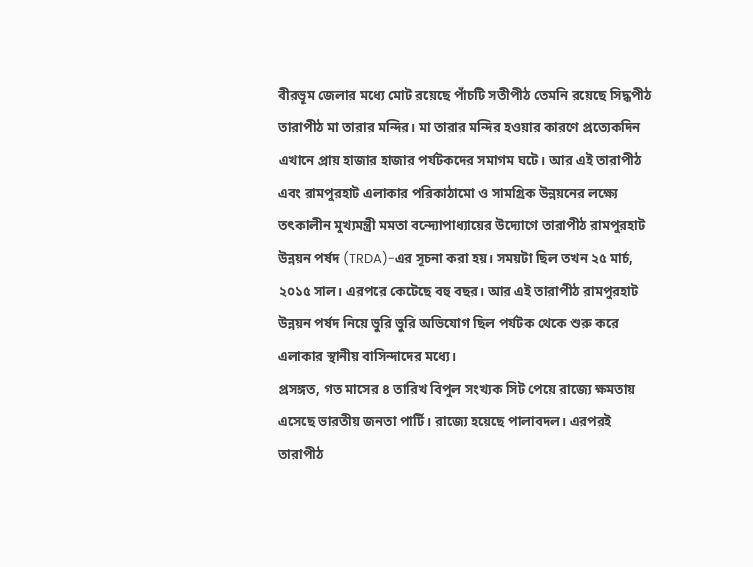বীরভূম জেলার মধ্যে মোট রয়েছে পাঁচটি সতীপীঠ তেমনি রয়েছে সিদ্ধপীঠ তারাপীঠ মা তারার মন্দির। মা তারার মন্দির হওয়ার কারণে প্রত্যেকদিন এখানে প্রায় হাজার হাজার পর্যটকদের সমাগম ঘটে। আর এই তারাপীঠ এবং রামপুরহাট এলাকার পরিকাঠামো ও সামগ্রিক উন্নয়নের লক্ষ্যে তৎকালীন মুখ্যমন্ত্রী মমতা বন্দ্যোপাধ্যায়ের উদ্যোগে তারাপীঠ রামপুরহাট উন্নয়ন পর্ষদ (TRDA)-এর সূচনা করা হয়। সময়টা ছিল তখন ২৫ মার্চ, ২০১৫ সাল। এরপরে কেটেছে বহু বছর। আর এই তারাপীঠ রামপুরহাট উন্নয়ন পর্ষদ নিয়ে ভুরি ভুরি অভিযোগ ছিল পর্যটক থেকে শুরু করে এলাকার স্থানীয় বাসিন্দাদের মধ্যে।
প্রসঙ্গত, গত মাসের ৪ তারিখ বিপুল সংখ্যক সিট পেয়ে রাজ্যে ক্ষমতায় এসেছে ভারতীয় জনতা পার্টি। রাজ্যে হয়েছে পালাবদল। এরপরই তারাপীঠ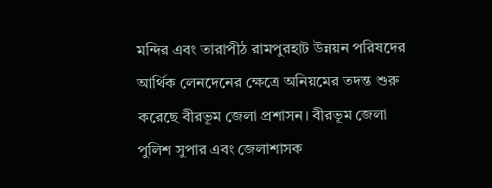মন্দির এবং তারাপীঠ রামপুরহাট উন্নয়ন পরিষদের আর্থিক লেনদেনের ক্ষেত্রে অনিয়মের তদন্ত শুরু করেছে বীরভূম জেলা প্রশাসন। বীরভূম জেলা পুলিশ সুপার এবং জেলাশাসক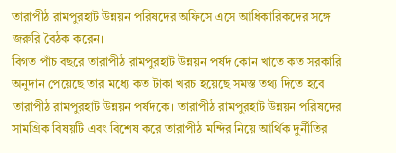তারাপীঠ রামপুরহাট উন্নয়ন পরিষদের অফিসে এসে আধিকারিকদের সঙ্গে জরুরি বৈঠক করেন।
বিগত পাঁচ বছরে তারাপীঠ রামপুরহাট উন্নয়ন পর্ষদ কোন খাতে কত সরকারি অনুদান পেয়েছে তার মধ্যে কত টাকা খরচ হয়েছে সমস্ত তথ্য দিতে হবে তারাপীঠ রামপুরহাট উন্নয়ন পর্ষদকে। তারাপীঠ রামপুরহাট উন্নয়ন পরিষদের সামগ্রিক বিষয়টি এবং বিশেষ করে তারাপীঠ মন্দির নিয়ে আর্থিক দুর্নীতির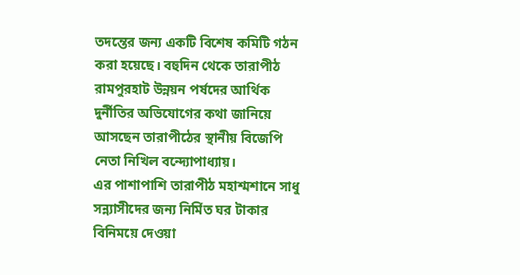তদন্তের জন্য একটি বিশেষ কমিটি গঠন করা হয়েছে। বহুদিন থেকে তারাপীঠ রামপুরহাট উন্নয়ন পর্ষদের আর্থিক দুর্নীতির অভিযোগের কথা জানিয়ে আসছেন তারাপীঠের স্থানীয় বিজেপি নেতা নিখিল বন্দ্যোপাধ্যায়।
এর পাশাপাশি তারাপীঠ মহাশ্মশানে সাধু সন্ন্যাসীদের জন্য নির্মিত ঘর টাকার বিনিময়ে দেওয়া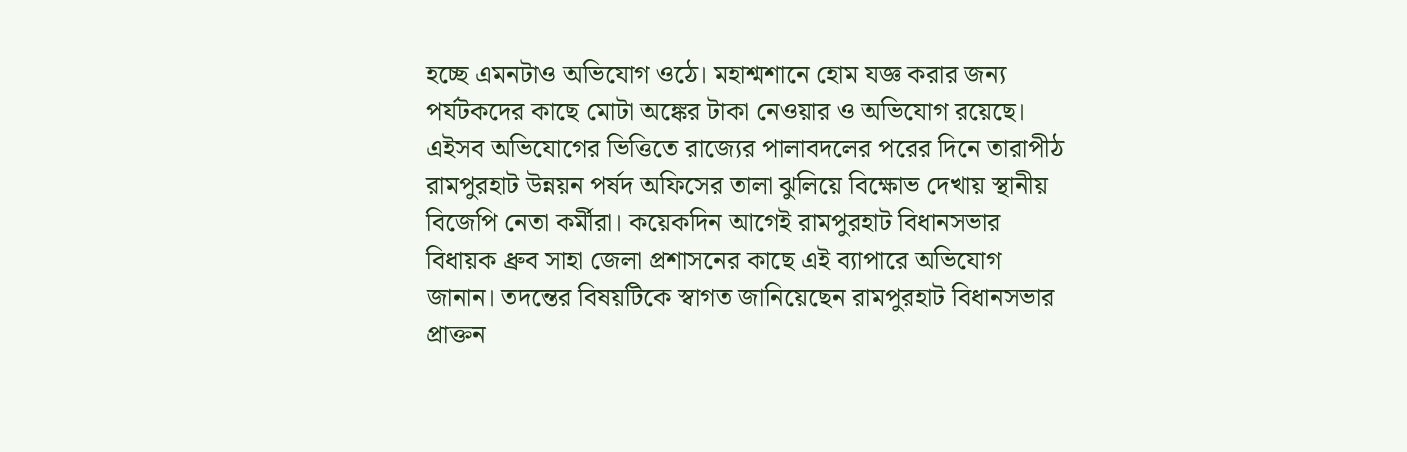হচ্ছে এমনটাও অভিযোগ ওঠে। মহাশ্মশানে হোম যজ্ঞ করার জন্য পর্যটকদের কাছে মোটা অঙ্কের টাকা নেওয়ার ও অভিযোগ রয়েছে। এইসব অভিযোগের ভিত্তিতে রাজ্যের পালাবদলের পরের দিনে তারাপীঠ রামপুরহাট উন্নয়ন পর্ষদ অফিসের তালা ঝুলিয়ে বিক্ষোভ দেখায় স্থানীয় বিজেপি নেতা কর্মীরা। কয়েকদিন আগেই রামপুরহাট বিধানসভার বিধায়ক ধ্রুব সাহা জেলা প্রশাসনের কাছে এই ব্যাপারে অভিযোগ জানান। তদন্তের বিষয়টিকে স্বাগত জানিয়েছেন রামপুরহাট বিধানসভার প্রাক্তন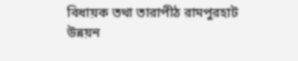বিধায়ক তথা তারাপীঠ রামপুরহাট উন্নয়ন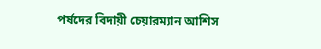পর্ষদের বিদায়ী চেয়ারম্যান আশিস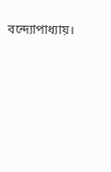বন্দ্যোপাধ্যায়।